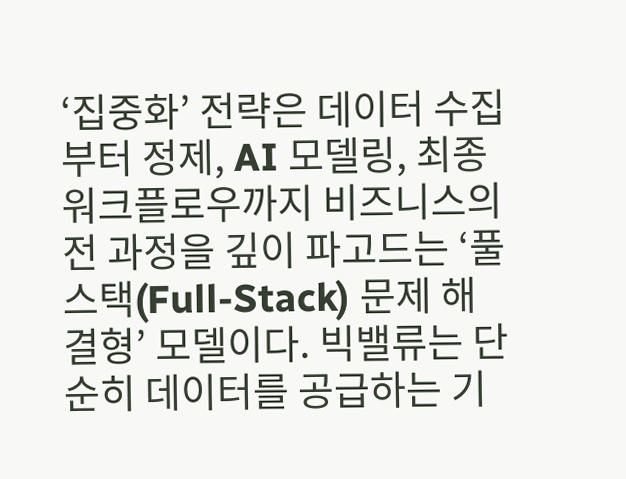‘집중화’ 전략은 데이터 수집부터 정제, AI 모델링, 최종 워크플로우까지 비즈니스의 전 과정을 깊이 파고드는 ‘풀스택(Full-Stack) 문제 해결형’ 모델이다. 빅밸류는 단순히 데이터를 공급하는 기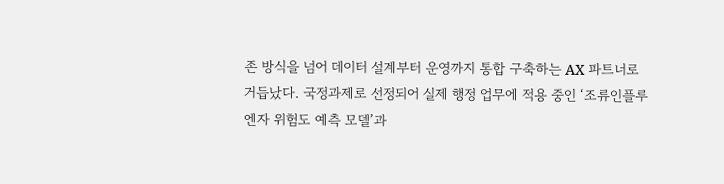존 방식을 넘어 데이터 설계부터 운영까지 통합 구축하는 AX 파트너로 거듭났다. 국정과제로 선정되어 실제 행정 업무에 적용 중인 ‘조류인플루엔자 위험도 예측 모델’과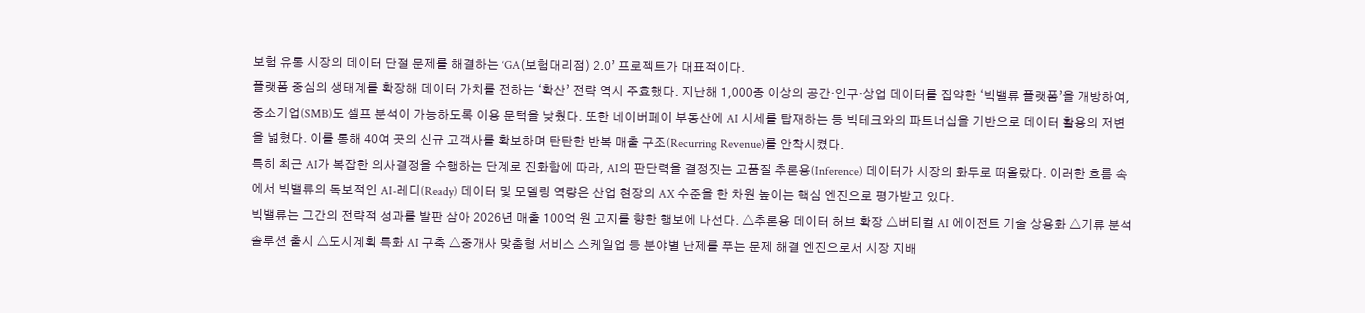보험 유통 시장의 데이터 단절 문제를 해결하는 ‘GA(보험대리점) 2.0’ 프로젝트가 대표적이다.
플랫폼 중심의 생태계를 확장해 데이터 가치를 전하는 ‘확산’ 전략 역시 주효했다. 지난해 1,000종 이상의 공간·인구·상업 데이터를 집약한 ‘빅밸류 플랫폼’을 개방하여, 중소기업(SMB)도 셀프 분석이 가능하도록 이용 문턱을 낮췄다. 또한 네이버페이 부동산에 AI 시세를 탑재하는 등 빅테크와의 파트너십을 기반으로 데이터 활용의 저변을 넓혔다. 이를 통해 40여 곳의 신규 고객사를 확보하며 탄탄한 반복 매출 구조(Recurring Revenue)를 안착시켰다.
특히 최근 AI가 복잡한 의사결정을 수행하는 단계로 진화함에 따라, AI의 판단력을 결정짓는 고품질 추론용(Inference) 데이터가 시장의 화두로 떠올랐다. 이러한 흐름 속에서 빅밸류의 독보적인 AI-레디(Ready) 데이터 및 모델링 역량은 산업 현장의 AX 수준을 한 차원 높이는 핵심 엔진으로 평가받고 있다.
빅밸류는 그간의 전략적 성과를 발판 삼아 2026년 매출 100억 원 고지를 향한 행보에 나선다. △추론용 데이터 허브 확장 △버티컬 AI 에이전트 기술 상용화 △기류 분석 솔루션 출시 △도시계획 특화 AI 구축 △중개사 맞춤형 서비스 스케일업 등 분야별 난제를 푸는 문제 해결 엔진으로서 시장 지배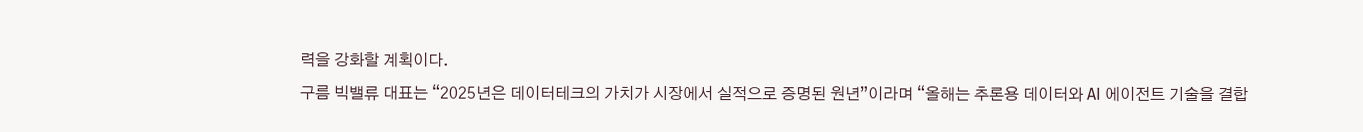력을 강화할 계획이다.
구름 빅밸류 대표는 “2025년은 데이터테크의 가치가 시장에서 실적으로 증명된 원년”이라며 “올해는 추론용 데이터와 AI 에이전트 기술을 결합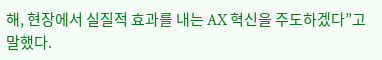해, 현장에서 실질적 효과를 내는 AX 혁신을 주도하겠다”고 말했다.